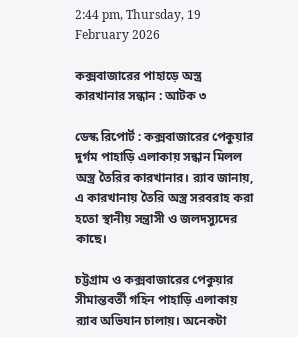2:44 pm, Thursday, 19 February 2026

কক্সবাজারের পাহাড়ে অস্ত্র কারখানার সন্ধান : আটক ৩

ডেস্ক রিপোর্ট : কক্সবাজারের পেকুয়ার দুর্গম পাহাড়ি এলাকায় সন্ধান মিলল অস্ত্র তৈরির কারখানার। র‌্যাব জানায়, এ কারখানায় তৈরি অস্ত্র সরবরাহ করা হতো স্থানীয় সন্ত্রাসী ও জলদস্যুদের কাছে।

চট্টগ্রাম ও কক্সবাজারের পেকুয়ার সীমান্তবর্তী গহিন পাহাড়ি এলাকায় র‌্যাব অভিযান চালায়। অনেকটা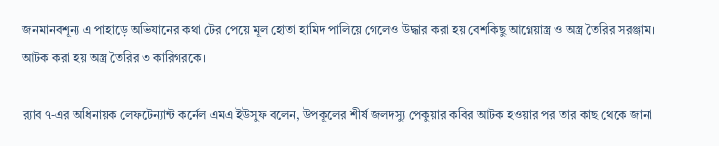জনমানবশূন্য এ পাহাড়ে অভিযানের কথা টের পেয়ে মূল হোতা হামিদ পালিয়ে গেলেও উদ্ধার করা হয় বেশকিছু আগ্নেয়াস্ত্র ও অস্ত্র তৈরির সরঞ্জাম। আটক করা হয় অস্ত্র তৈরির ৩ কারিগরকে।

র‌্যাব ৭-এর অধিনায়ক লেফটেন্যান্ট কর্নেল এমএ ইউসুফ বলেন, উপকূলের শীর্ষ জলদস্যু পেকুয়ার কবির আটক হওয়ার পর তার কাছ থেকে জানা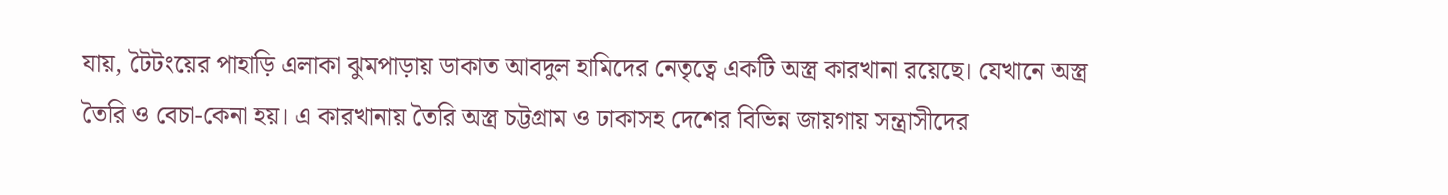যায়, টৈটংয়ের পাহাড়ি এলাকা ঝুমপাড়ায় ডাকাত আবদুল হামিদের নেতৃত্বে একটি অস্ত্র কারখানা রয়েছে। যেখানে অস্ত্র তৈরি ও বেচা-কেনা হয়। এ কারখানায় তৈরি অস্ত্র চট্টগ্রাম ও ঢাকাসহ দেশের বিভিন্ন জায়গায় সন্ত্রাসীদের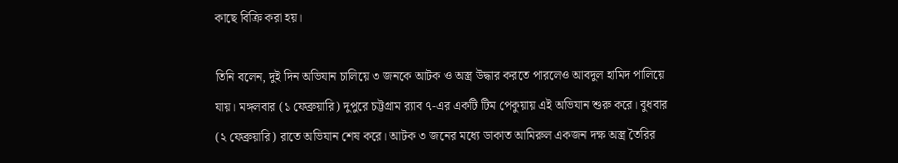কাছে বিক্রি করা হয়।

তিনি বলেন, দুই দিন অভিযান চালিয়ে ৩ জনকে আটক ও অস্ত্র উদ্ধার করতে পারলেও আবদুল হামিদ পালিয়ে যায়। মঙ্গলবার (১ ফেব্রুয়ারি) দুপুরে চট্টগ্রাম র‌্যাব ৭-এর একটি টিম পেকুয়ায় এই অভিযান শুরু করে। বুধবার (২ ফেব্রুয়ারি) রাতে অভিযান শেষ করে। আটক ৩ জনের মধ্যে ডাকাত আমিরুল একজন দক্ষ অস্ত্র তৈরির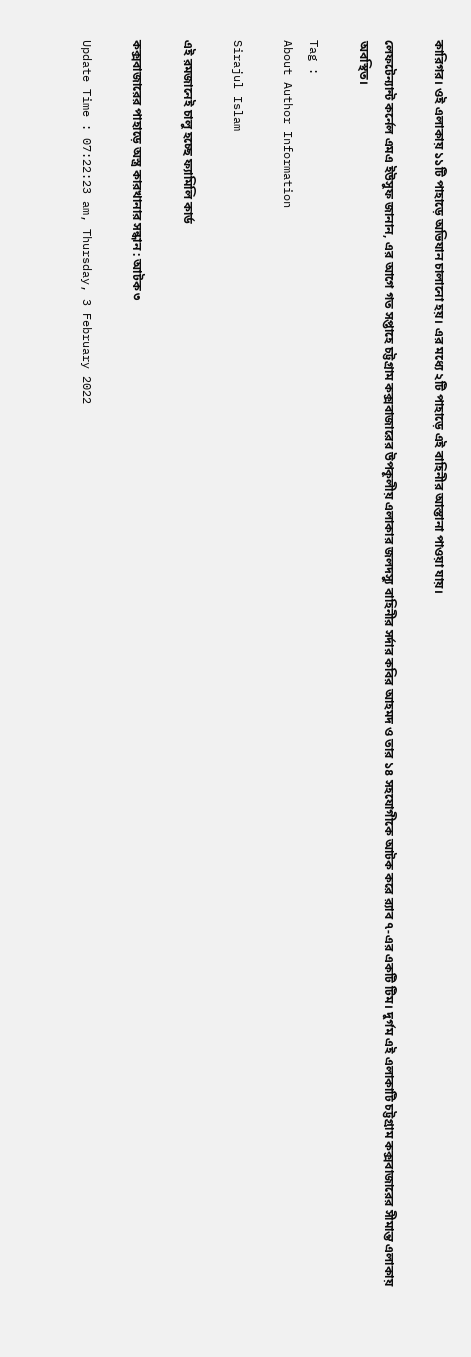কারিগর। ওই এলাকায় ১১টি পাহাড়ে অভিযান চালানো হয়। এর মধ্যে ২টি পাহাড়ে এই বাহিনীর আস্তানা পাওয়া যায়।

লেফটেন্যান্ট কর্নেল এমএ ইউসুফ জানান, এর আগে গত সপ্তাহে চট্টগ্রাম কক্সবাজারের উপকূলীয় এলাকার জলদস্যু বাহিনীর সর্দার কবির আহমদ ও তার ১৪ সহযোগীকে আটক করে র‌্যাব ৭-এর একটি টিম। দুর্গম এই এলাকাটি চট্টগ্রাম কক্সবাজারের সীমান্ত এলাকায় অবস্থিত।

Tag :
About Author Information

Sirajul Islam

এই রমজানেই চালু হচ্ছে ফ্যামিলি কার্ড

কক্সবাজারের পাহাড়ে অস্ত্র কারখানার সন্ধান : আটক ৩

Update Time : 07:22:23 am, Thursday, 3 February 2022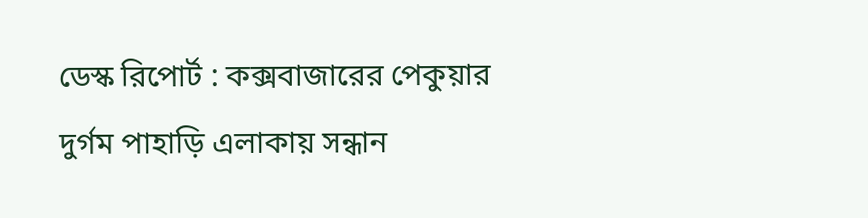ডেস্ক রিপোর্ট : কক্সবাজারের পেকুয়ার দুর্গম পাহাড়ি এলাকায় সন্ধান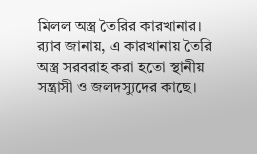মিলল অস্ত্র তৈরির কারখানার। র‌্যাব জানায়, এ কারখানায় তৈরি অস্ত্র সরবরাহ করা হতো স্থানীয় সন্ত্রাসী ও জলদস্যুদের কাছে।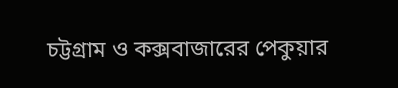চট্টগ্রাম ও কক্সবাজারের পেকুয়ার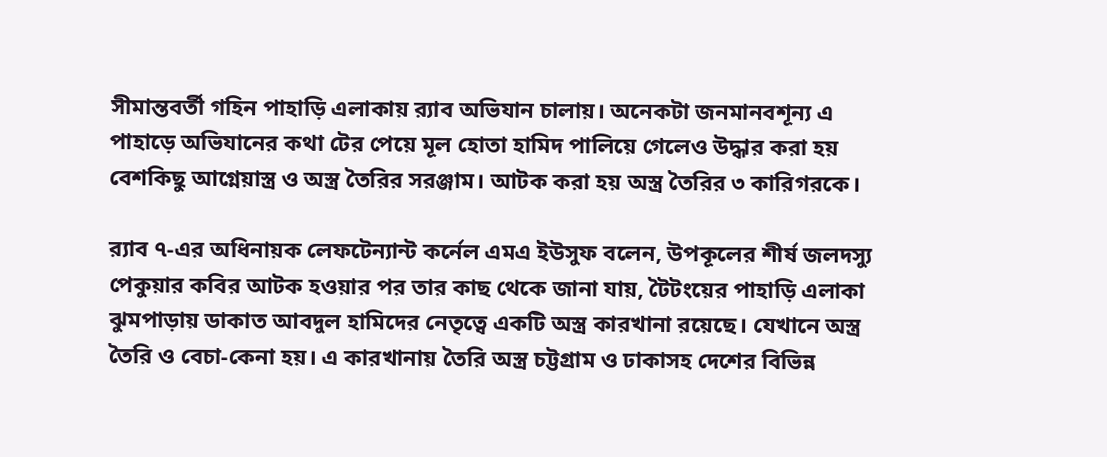সীমান্তবর্তী গহিন পাহাড়ি এলাকায় র‌্যাব অভিযান চালায়। অনেকটা জনমানবশূন্য এ পাহাড়ে অভিযানের কথা টের পেয়ে মূল হোতা হামিদ পালিয়ে গেলেও উদ্ধার করা হয় বেশকিছু আগ্নেয়াস্ত্র ও অস্ত্র তৈরির সরঞ্জাম। আটক করা হয় অস্ত্র তৈরির ৩ কারিগরকে।

র‌্যাব ৭-এর অধিনায়ক লেফটেন্যান্ট কর্নেল এমএ ইউসুফ বলেন, উপকূলের শীর্ষ জলদস্যু পেকুয়ার কবির আটক হওয়ার পর তার কাছ থেকে জানা যায়, টৈটংয়ের পাহাড়ি এলাকা ঝুমপাড়ায় ডাকাত আবদুল হামিদের নেতৃত্বে একটি অস্ত্র কারখানা রয়েছে। যেখানে অস্ত্র তৈরি ও বেচা-কেনা হয়। এ কারখানায় তৈরি অস্ত্র চট্টগ্রাম ও ঢাকাসহ দেশের বিভিন্ন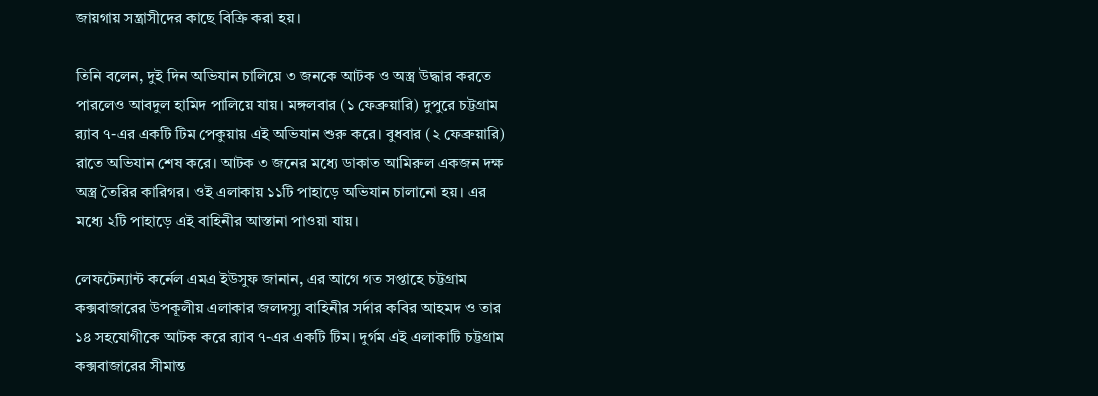জায়গায় সন্ত্রাসীদের কাছে বিক্রি করা হয়।

তিনি বলেন, দুই দিন অভিযান চালিয়ে ৩ জনকে আটক ও অস্ত্র উদ্ধার করতে পারলেও আবদুল হামিদ পালিয়ে যায়। মঙ্গলবার (১ ফেব্রুয়ারি) দুপুরে চট্টগ্রাম র‌্যাব ৭-এর একটি টিম পেকুয়ায় এই অভিযান শুরু করে। বুধবার (২ ফেব্রুয়ারি) রাতে অভিযান শেষ করে। আটক ৩ জনের মধ্যে ডাকাত আমিরুল একজন দক্ষ অস্ত্র তৈরির কারিগর। ওই এলাকায় ১১টি পাহাড়ে অভিযান চালানো হয়। এর মধ্যে ২টি পাহাড়ে এই বাহিনীর আস্তানা পাওয়া যায়।

লেফটেন্যান্ট কর্নেল এমএ ইউসুফ জানান, এর আগে গত সপ্তাহে চট্টগ্রাম কক্সবাজারের উপকূলীয় এলাকার জলদস্যু বাহিনীর সর্দার কবির আহমদ ও তার ১৪ সহযোগীকে আটক করে র‌্যাব ৭-এর একটি টিম। দুর্গম এই এলাকাটি চট্টগ্রাম কক্সবাজারের সীমান্ত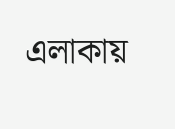এলাকায়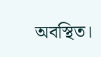অবস্থিত।